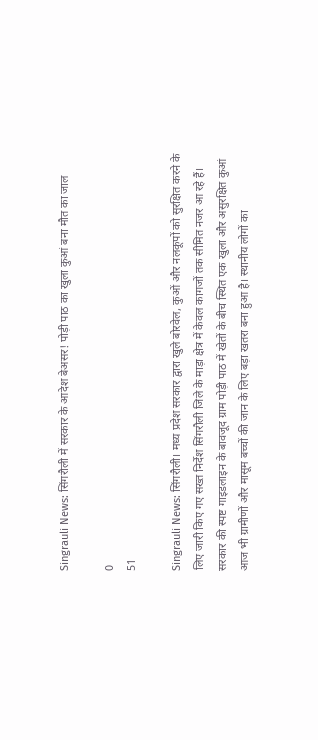Singrauli News: सिंगरौली में सरकार के आदेश बेअसर! पोड़ी पाठ का खुला कुआं बना मौत का जाल

0
51

Singrauli News: सिंगरौली। मध्य प्रदेश सरकार द्वारा खुले बोरवेल, कुओं और नलकूपों को सुरक्षित करने के लिए जारी किए गए सख्त निर्देश सिंगरौली जिले के माड़ा क्षेत्र में केवल कागजों तक सीमित नजर आ रहे हैं। सरकार की स्पष्ट गाइडलाइन के बावजूद ग्राम पोड़ी पाठ में खेतों के बीच स्थित एक खुला और असुरक्षित कुआं आज भी ग्रामीणों और मासूम बच्चों की जान के लिए बड़ा खतरा बना हुआ है। स्थानीय लोगों का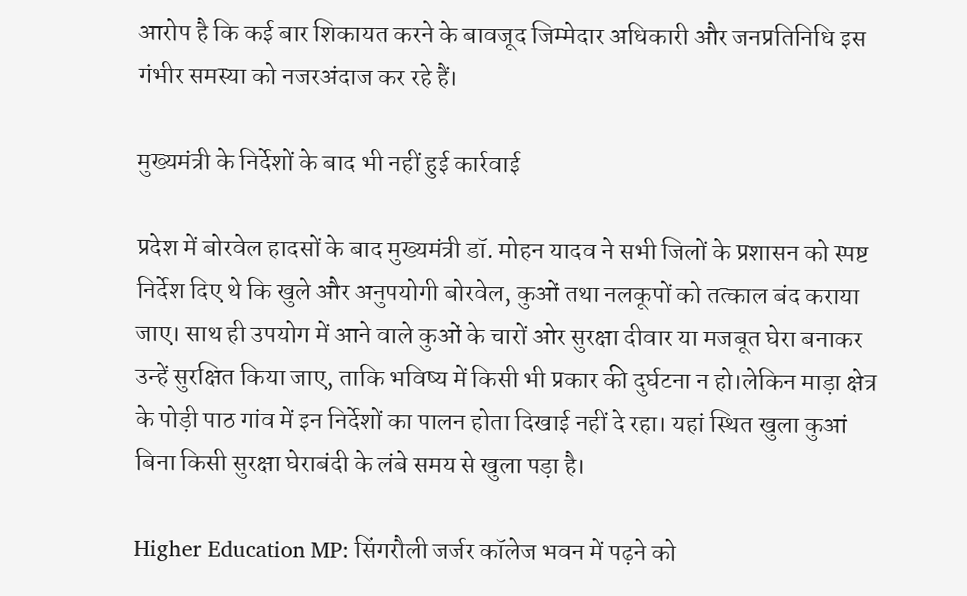आरोप है कि कई बार शिकायत करने के बावजूद जिम्मेदार अधिकारी और जनप्रतिनिधि इस गंभीर समस्या को नजरअंदाज कर रहे हैं।

मुख्यमंत्री के निर्देशों के बाद भी नहीं हुई कार्रवाई

प्रदेश में बोरवेल हादसों के बाद मुख्यमंत्री डॉ. मोहन यादव ने सभी जिलों के प्रशासन को स्पष्ट निर्देश दिए थे कि खुले और अनुपयोगी बोरवेल, कुओं तथा नलकूपों को तत्काल बंद कराया जाए। साथ ही उपयोग में आने वाले कुओं के चारों ओर सुरक्षा दीवार या मजबूत घेरा बनाकर उन्हें सुरक्षित किया जाए, ताकि भविष्य में किसी भी प्रकार की दुर्घटना न हो।लेकिन माड़ा क्षेत्र के पोड़ी पाठ गांव में इन निर्देशों का पालन होता दिखाई नहीं दे रहा। यहां स्थित खुला कुआं बिना किसी सुरक्षा घेराबंदी के लंबे समय से खुला पड़ा है।

Higher Education MP: सिंगरौली जर्जर कॉलेज भवन में पढ़ने को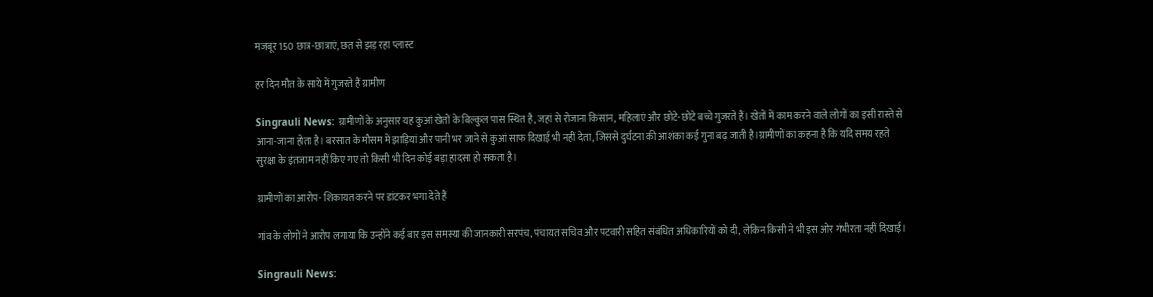मजबूर 150 छात्र-छात्राएं, छत से झड़ रहा प्लास्ट

हर दिन मौत के साये में गुजरते हैं ग्रामीण

Singrauli News: ग्रामीणों के अनुसार यह कुआं खेतों के बिल्कुल पास स्थित है, जहां से रोजाना किसान, महिलाएं और छोटे-छोटे बच्चे गुजरते हैं। खेतों में काम करने वाले लोगों का इसी रास्ते से आना-जाना होता है। बरसात के मौसम में झाड़ियां और पानी भर जाने से कुआं साफ दिखाई भी नहीं देता, जिससे दुर्घटना की आशंका कई गुना बढ़ जाती है।ग्रामीणों का कहना है कि यदि समय रहते सुरक्षा के इंतजाम नहीं किए गए तो किसी भी दिन कोई बड़ा हादसा हो सकता है।

ग्रामीणों का आरोप- शिकायत करने पर डांटकर भगा देते हैं

गांव के लोगों ने आरोप लगाया कि उन्होंने कई बार इस समस्या की जानकारी सरपंच, पंचायत सचिव और पटवारी सहित संबंधित अधिकारियों को दी, लेकिन किसी ने भी इस ओर गंभीरता नहीं दिखाई।

Singrauli News: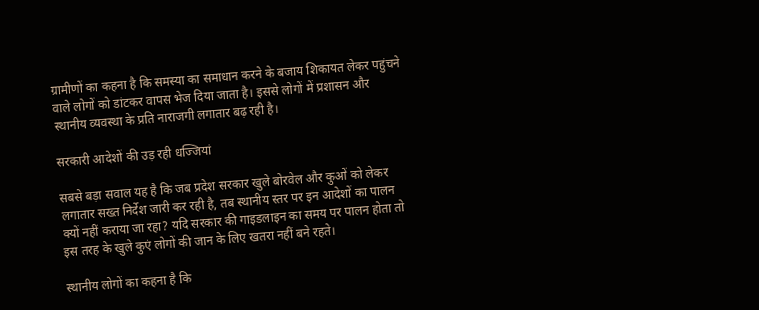ग्रामीणों का कहना है कि समस्या का समाधान करने के बजाय शिकायत लेकर पहुंचने वाले लोगों को डांटकर वापस भेज दिया जाता है। इससे लोगों में प्रशासन और स्थानीय व्यवस्था के प्रति नाराजगी लगातार बढ़ रही है।

सरकारी आदेशों की उड़ रही धज्जियां

सबसे बड़ा सवाल यह है कि जब प्रदेश सरकार खुले बोरवेल और कुओं को लेकर लगातार सख्त निर्देश जारी कर रही है, तब स्थानीय स्तर पर इन आदेशों का पालन क्यों नहीं कराया जा रहा? यदि सरकार की गाइडलाइन का समय पर पालन होता तो इस तरह के खुले कुएं लोगों की जान के लिए खतरा नहीं बने रहते।

स्थानीय लोगों का कहना है कि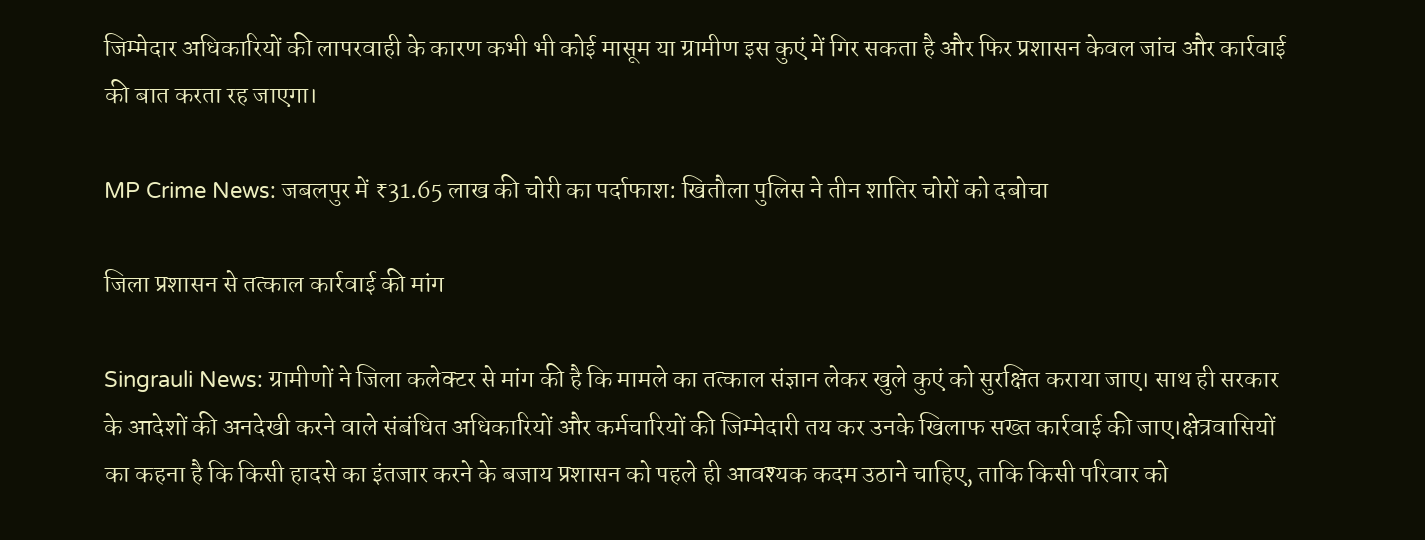जिम्मेदार अधिकारियों की लापरवाही के कारण कभी भी कोई मासूम या ग्रामीण इस कुएं में गिर सकता है और फिर प्रशासन केवल जांच और कार्रवाई की बात करता रह जाएगा।

MP Crime News: जबलपुर में ₹31.65 लाख की चोरी का पर्दाफाश: खितौला पुलिस ने तीन शातिर चोरों को दबोचा

जिला प्रशासन से तत्काल कार्रवाई की मांग

Singrauli News: ग्रामीणों ने जिला कलेक्टर से मांग की है कि मामले का तत्काल संज्ञान लेकर खुले कुएं को सुरक्षित कराया जाए। साथ ही सरकार के आदेशों की अनदेखी करने वाले संबंधित अधिकारियों और कर्मचारियों की जिम्मेदारी तय कर उनके खिलाफ सख्त कार्रवाई की जाए।क्षेत्रवासियों का कहना है कि किसी हादसे का इंतजार करने के बजाय प्रशासन को पहले ही आवश्यक कदम उठाने चाहिए, ताकि किसी परिवार को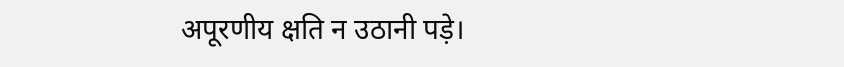अपूरणीय क्षति न उठानी पड़े।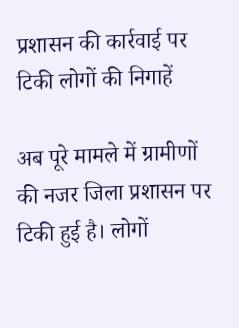प्रशासन की कार्रवाई पर टिकी लोगों की निगाहें

अब पूरे मामले में ग्रामीणों की नजर जिला प्रशासन पर टिकी हुई है। लोगों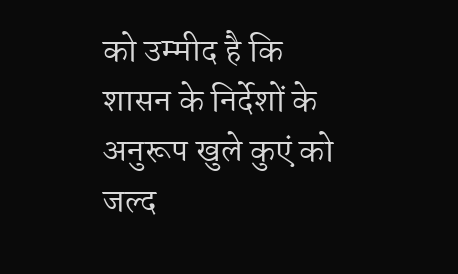को उम्मीद है कि शासन के निर्देशों के अनुरूप खुले कुएं को जल्द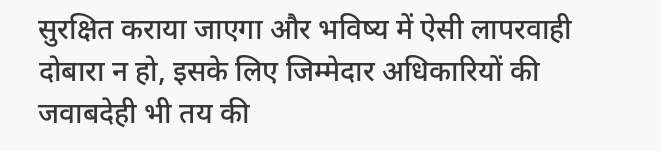सुरक्षित कराया जाएगा और भविष्य में ऐसी लापरवाही दोबारा न हो, इसके लिए जिम्मेदार अधिकारियों की जवाबदेही भी तय की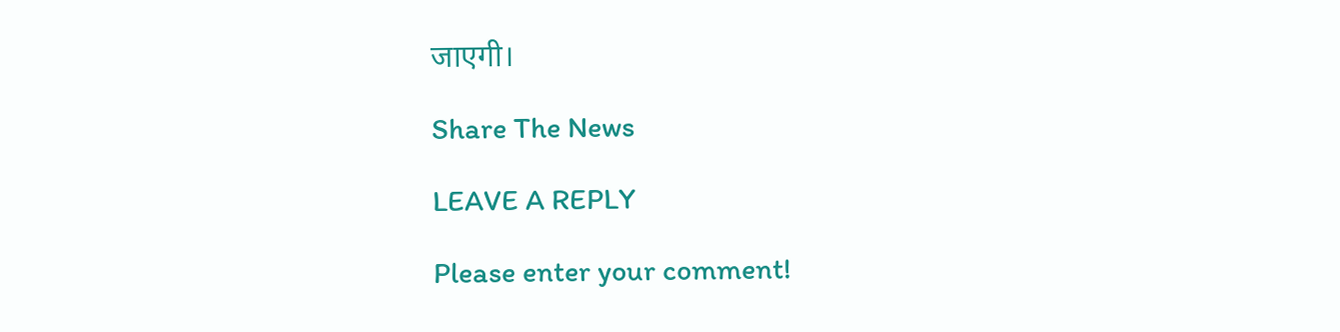जाएगी।

Share The News

LEAVE A REPLY

Please enter your comment!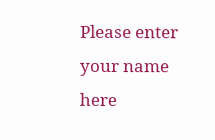Please enter your name here